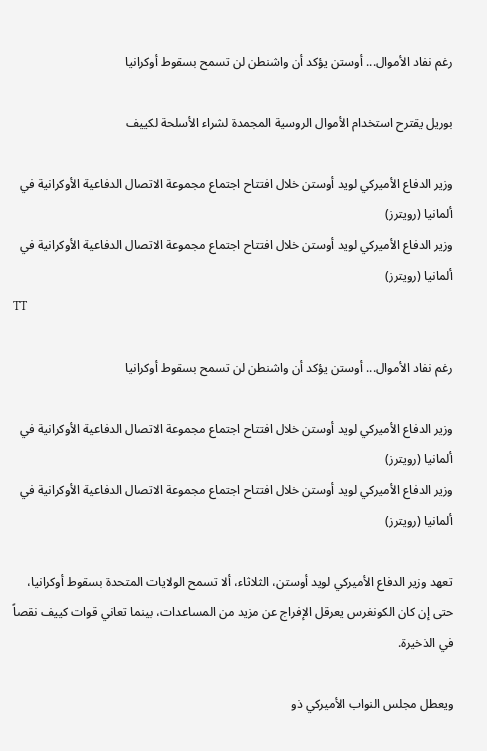رغم نفاد الأموال... أوستن يؤكد أن واشنطن لن تسمح بسقوط أوكرانيا

بوريل يقترح استخدام الأموال الروسية المجمدة لشراء الأسلحة لكييف

وزير الدفاع الأميركي لويد أوستن خلال افتتاح اجتماع مجموعة الاتصال الدفاعية الأوكرانية في ألمانيا (رويترز)
وزير الدفاع الأميركي لويد أوستن خلال افتتاح اجتماع مجموعة الاتصال الدفاعية الأوكرانية في ألمانيا (رويترز)
TT

رغم نفاد الأموال... أوستن يؤكد أن واشنطن لن تسمح بسقوط أوكرانيا

وزير الدفاع الأميركي لويد أوستن خلال افتتاح اجتماع مجموعة الاتصال الدفاعية الأوكرانية في ألمانيا (رويترز)
وزير الدفاع الأميركي لويد أوستن خلال افتتاح اجتماع مجموعة الاتصال الدفاعية الأوكرانية في ألمانيا (رويترز)

تعهد وزير الدفاع الأميركي لويد أوستن، الثلاثاء، ألا تسمح الولايات المتحدة بسقوط أوكرانيا، حتى إن كان الكونغرس يعرقل الإفراج عن مزيد من المساعدات، بينما تعاني قوات كييف نقصاً في الذخيرة.

ويعطل مجلس النواب الأميركي ذو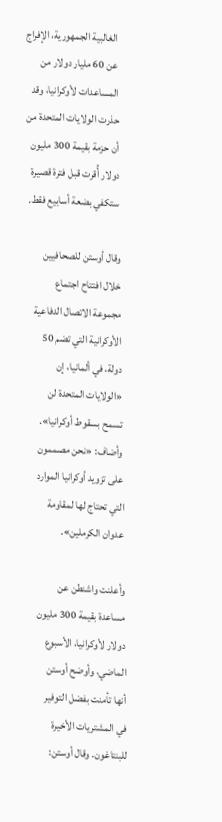الغالبية الجمهورية، الإفراج عن 60 مليار دولار من المساعدات لأوكرانيا، وقد حذرت الولايات المتحدة من أن حزمة بقيمة 300 مليون دولار أُقرت قبل فترة قصيرة ستكفي بضعة أسابيع فقط.

وقال أوستن للصحافيين خلال افتتاح اجتماع مجموعة الاتصال الدفاعية الأوكرانية التي تضم 50 دولة، في ألمانيا، إن «الولايات المتحدة لن تسمح بسقوط أوكرانيا». وأضاف: «نحن مصممون على تزويد أوكرانيا الموارد التي تحتاج لها لمقاومة عدوان الكرملين».

وأعلنت واشنطن عن مساعدة بقيمة 300 مليون دولار لأوكرانيا، الأسبوع الماضي، وأوضح أوستن أنها تأمنت بفضل التوفير في المشتريات الأخيرة للبنتاغون. وقال أوستن: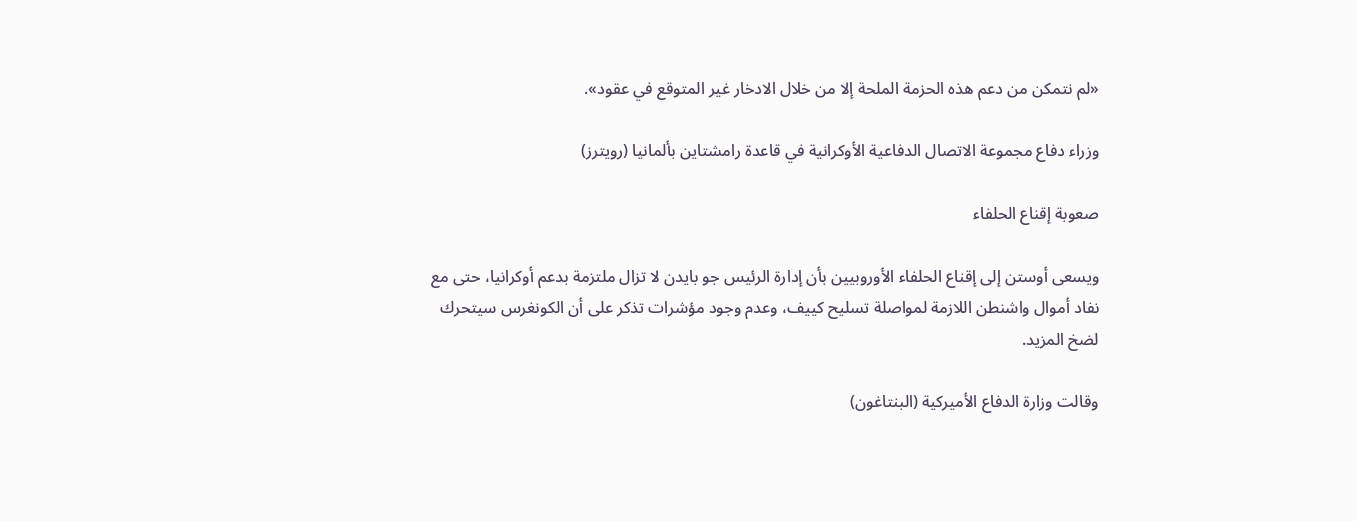«لم نتمكن من دعم هذه الحزمة الملحة إلا من خلال الادخار غير المتوقع في عقود».

وزراء دفاع مجموعة الاتصال الدفاعية الأوكرانية في قاعدة رامشتاين بألمانيا (رويترز)

صعوبة إقناع الحلفاء

ويسعى أوستن إلى إقناع الحلفاء الأوروبيين بأن إدارة الرئيس جو بايدن لا تزال ملتزمة بدعم أوكرانيا، حتى مع نفاد أموال واشنطن اللازمة لمواصلة تسليح كييف، وعدم وجود مؤشرات تذكر على أن الكونغرس سيتحرك لضخ المزيد.

وقالت وزارة الدفاع الأميركية (البنتاغون)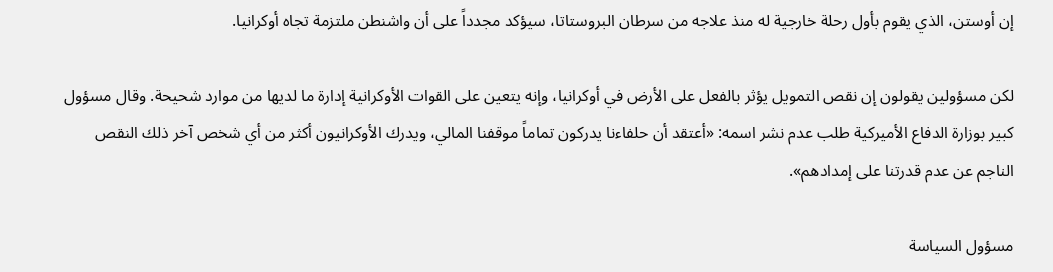إن أوستن، الذي يقوم بأول رحلة خارجية له منذ علاجه من سرطان البروستاتا، سيؤكد مجدداً على أن واشنطن ملتزمة تجاه أوكرانيا.

لكن مسؤولين يقولون إن نقص التمويل يؤثر بالفعل على الأرض في أوكرانيا، وإنه يتعين على القوات الأوكرانية إدارة ما لديها من موارد شحيحة. وقال مسؤول كبير بوزارة الدفاع الأميركية طلب عدم نشر اسمه: «أعتقد أن حلفاءنا يدركون تماماً موقفنا المالي، ويدرك الأوكرانيون أكثر من أي شخص آخر ذلك النقص الناجم عن عدم قدرتنا على إمدادهم».

مسؤول السياسة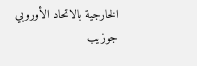الخارجية بالاتحاد الأوروبي جوزيب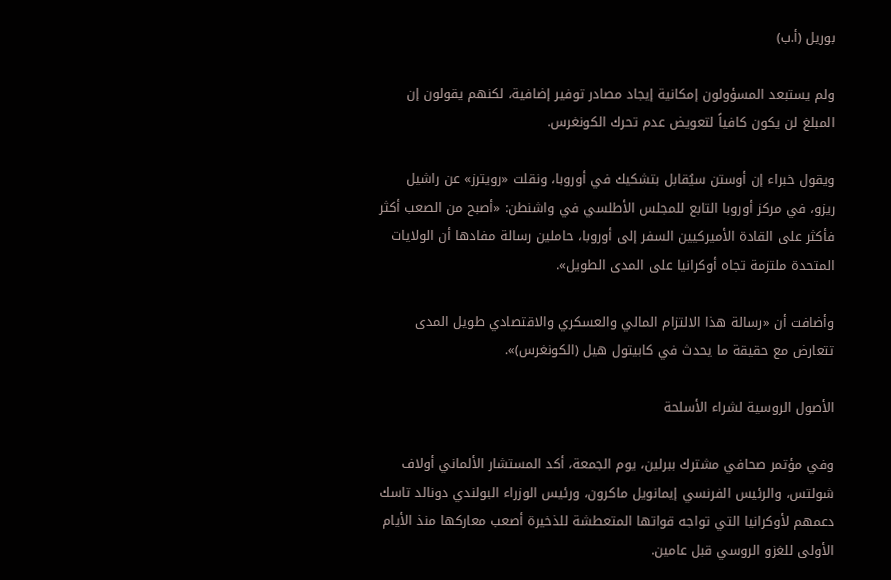بوريل (أ.ب)

ولم يستبعد المسؤولون إمكانية إيجاد مصادر توفير إضافية، لكنهم يقولون إن المبلغ لن يكون كافياً لتعويض عدم تحرك الكونغرس.

ويقول خبراء إن أوستن سيُقابل بتشكيك في أوروبا، ونقلت «رويترز» عن راشيل ريزو، في مركز أوروبا التابع للمجلس الأطلسي في واشنطن: «أصبح من الصعب أكثر فأكثر على القادة الأميركيين السفر إلى أوروبا، حاملين رسالة مفادها أن الولايات المتحدة ملتزمة تجاه أوكرانيا على المدى الطويل».

وأضافت أن «رسالة هذا الالتزام المالي والعسكري والاقتصادي طويل المدى تتعارض مع حقيقة ما يحدث في كابيتول هيل (الكونغرس)».

الأصول الروسية لشراء الأسلحة

وفي مؤتمر صحافي مشترك ببرلين، يوم الجمعة، أكد المستشار الألماني أولاف شولتس، والرئيس الفرنسي إيمانويل ماكرون، ورئيس الوزراء البولندي دونالد تاسك دعمهم لأوكرانيا التي تواجه قواتها المتعطشة للذخيرة أصعب معاركها منذ الأيام الأولى للغزو الروسي قبل عامين.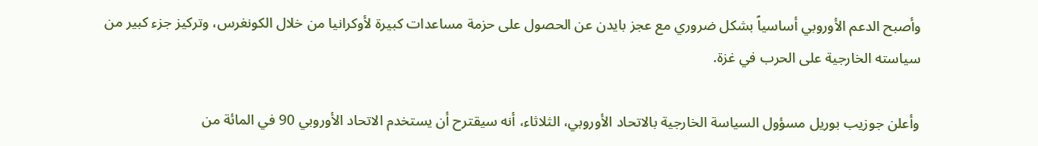وأصبح الدعم الأوروبي أساسياً بشكل ضروري مع عجز بايدن عن الحصول على حزمة مساعدات كبيرة لأوكرانيا من خلال الكونغرس، وتركيز جزء كبير من سياسته الخارجية على الحرب في غزة.

وأعلن جوزيب بوريل مسؤول السياسة الخارجية بالاتحاد الأوروبي، الثلاثاء، أنه سيقترح أن يستخدم الاتحاد الأوروبي 90 في المائة من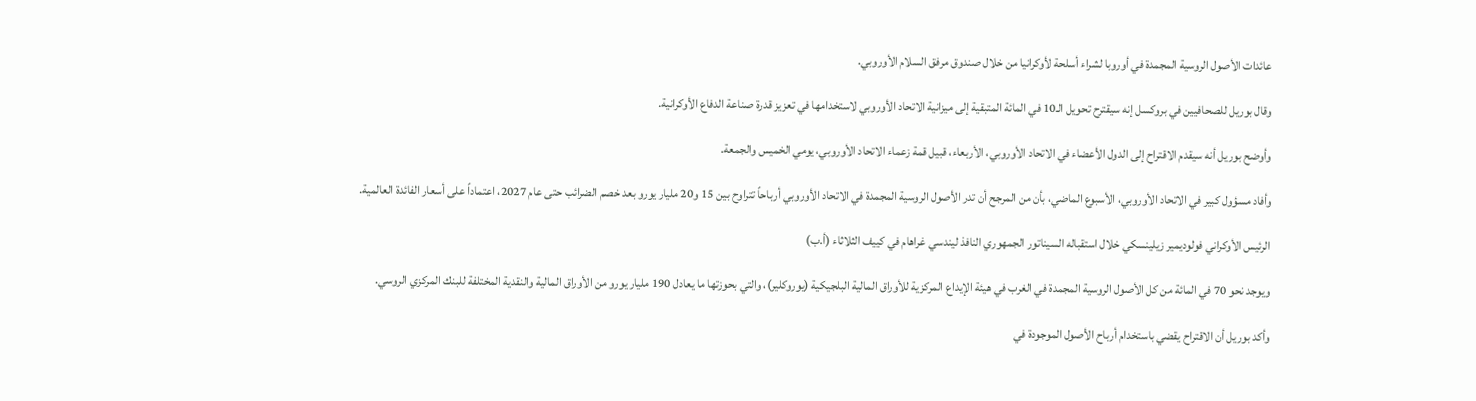عائدات الأصول الروسية المجمدة في أوروبا لشراء أسلحة لأوكرانيا من خلال صندوق مرفق السلام الأوروبي.

وقال بوريل للصحافيين في بروكسل إنه سيقترح تحويل الـ10 في المائة المتبقية إلى ميزانية الاتحاد الأوروبي لاستخدامها في تعزيز قدرة صناعة الدفاع الأوكرانية.

وأوضح بوريل أنه سيقدم الاقتراح إلى الدول الأعضاء في الاتحاد الأوروبي، الأربعاء، قبيل قمة زعماء الاتحاد الأوروبي، يومي الخميس والجمعة.

وأفاد مسؤول كبير في الاتحاد الأوروبي، الأسبوع الماضي، بأن من المرجح أن تدر الأصول الروسية المجمدة في الاتحاد الأوروبي أرباحاً تتراوح بين 15 و20 مليار يورو بعد خصم الضرائب حتى عام 2027، اعتماداً على أسعار الفائدة العالمية.

الرئيس الأوكراني فولوديمير زيلينسكي خلال استقباله السيناتور الجمهوري النافذ ليندسي غراهام في كييف الثلاثاء (أ.ب)

ويوجد نحو 70 في المائة من كل الأصول الروسية المجمدة في الغرب في هيئة الإيداع المركزية للأوراق المالية البلجيكية (يوروكلير)، والتي بحوزتها ما يعادل 190 مليار يورو من الأوراق المالية والنقدية المختلفة للبنك المركزي الروسي.

وأكد بوريل أن الاقتراح يقضي باستخدام أرباح الأصول الموجودة في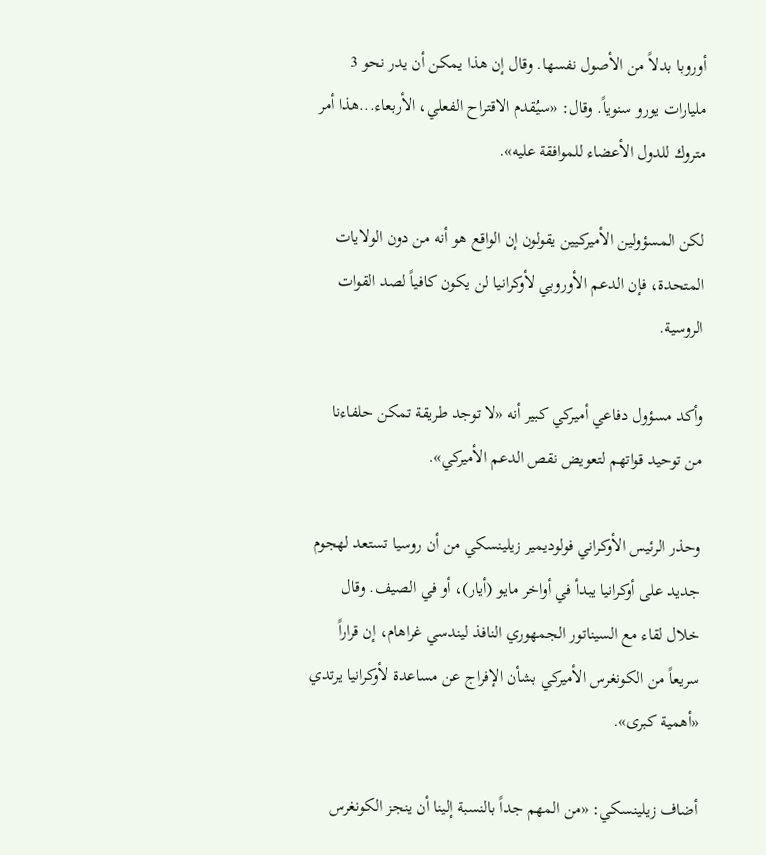أوروبا بدلاً من الأصول نفسها. وقال إن هذا يمكن أن يدر نحو 3 مليارات يورو سنوياً. وقال: «سيُقدم الاقتراح الفعلي، الأربعاء...هذا أمر متروك للدول الأعضاء للموافقة عليه».

لكن المسؤولين الأميركيين يقولون إن الواقع هو أنه من دون الولايات المتحدة، فإن الدعم الأوروبي لأوكرانيا لن يكون كافياً لصد القوات الروسية.

وأكد مسؤول دفاعي أميركي كبير أنه «لا توجد طريقة تمكن حلفاءنا من توحيد قواتهم لتعويض نقص الدعم الأميركي».

وحذر الرئيس الأوكراني فولوديمير زيلينسكي من أن روسيا تستعد لهجوم جديد على أوكرانيا يبدأ في أواخر مايو (أيار)، أو في الصيف. وقال خلال لقاء مع السيناتور الجمهوري النافذ ليندسي غراهام، إن قراراً سريعاً من الكونغرس الأميركي بشأن الإفراج عن مساعدة لأوكرانيا يرتدي «أهمية كبرى».

أضاف زيلينسكي: «من المهم جداً بالنسبة إلينا أن ينجز الكونغرس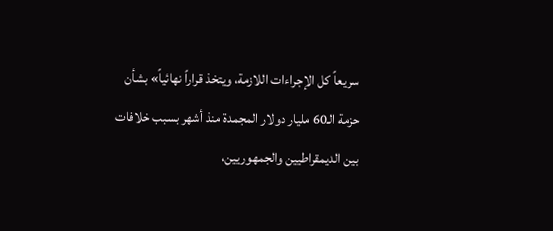سريعاً كل الإجراءات اللازمة، ويتخذ قراراً نهائياً» بشأن حزمة الـ60 مليار دولار المجمدة منذ أشهر بسبب خلافات بين الديمقراطيين والجمهوريين،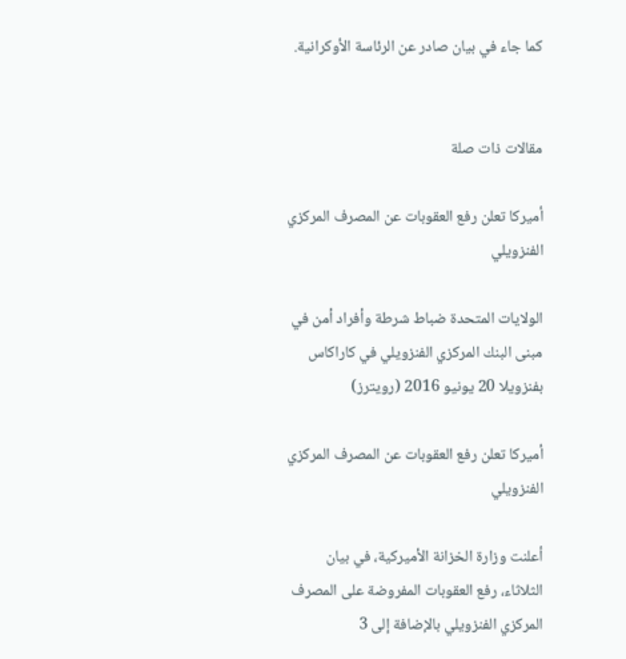كما جاء في بيان صادر عن الرئاسة الأوكرانية.


مقالات ذات صلة

أميركا تعلن رفع العقوبات عن المصرف المركزي الفنزويلي

الولايات المتحدة ضباط شرطة وأفراد أمن في مبنى البنك المركزي الفنزويلي في كاراكاس بفنزويلا 20 يونيو 2016 (رويترز)

أميركا تعلن رفع العقوبات عن المصرف المركزي الفنزويلي

أعلنت وزارة الخزانة الأميركية، في بيان الثلاثاء، رفع العقوبات المفروضة على المصرف المركزي الفنزويلي بالإضافة إلى 3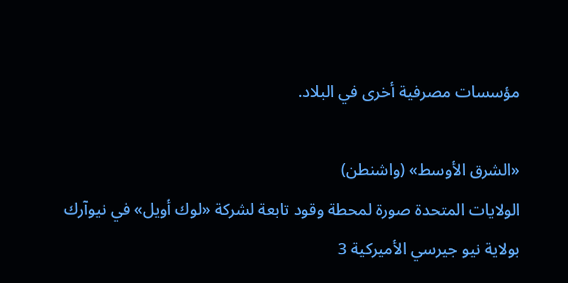مؤسسات مصرفية أخرى في البلاد.

«الشرق الأوسط» (واشنطن)
الولايات المتحدة صورة لمحطة وقود تابعة لشركة «لوك أويل» في نيوآرك بولاية نيو جيرسي الأميركية 3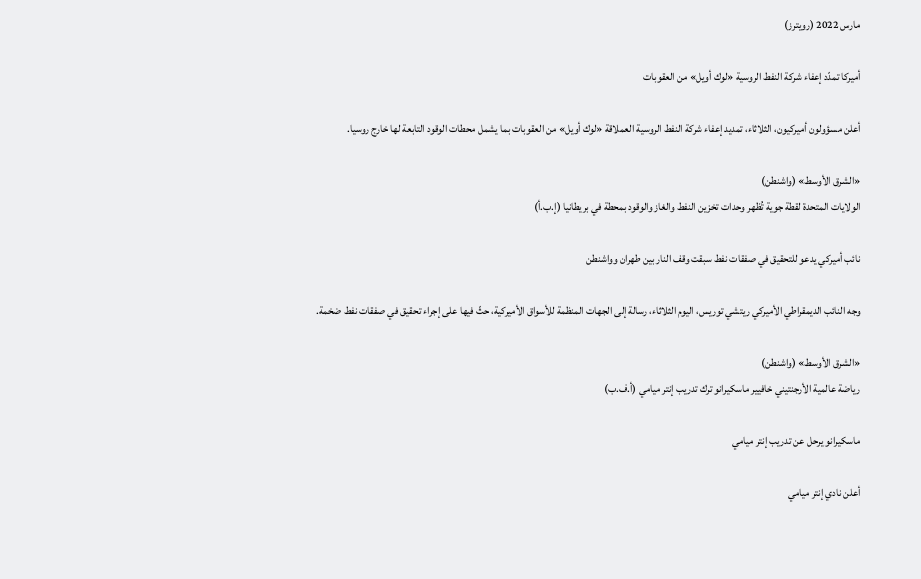مارس 2022 (رويترز)

أميركا تمدّد إعفاء شركة النفط الروسية «لوك أويل» من العقوبات

أعلن مسؤولون أميركيون، الثلاثاء، تمديد إعفاء شركة النفط الروسية العملاقة «لوك أويل» من العقوبات بما يشمل محطات الوقود التابعة لها خارج روسيا.

«الشرق الأوسط» (واشنطن)
الولايات المتحدة لقطة جوية تُظهر وحدات تخزين النفط والغاز والوقود بمحطة في بريطانيا (إ.ب.أ)

نائب أميركي يدعو للتحقيق في صفقات نفط سبقت وقف النار بين طهران وواشنطن

وجه النائب الديمقراطي الأميركي ‌ريتشي توريس، اليوم الثلاثاء، رسالة إلى الجهات المنظمة للأسواق الأميركية، حثّ فيها على إجراء تحقيق في صفقات نفط ضخمة.

«الشرق الأوسط» (واشنطن)
رياضة عالمية الأرجنتيني خافيير ماسكيرانو ترك تدريب إنتر ميامي (أ.ف.ب)

ماسكيرانو يرحل عن تدريب إنتر ميامي

أعلن نادي إنتر ميامي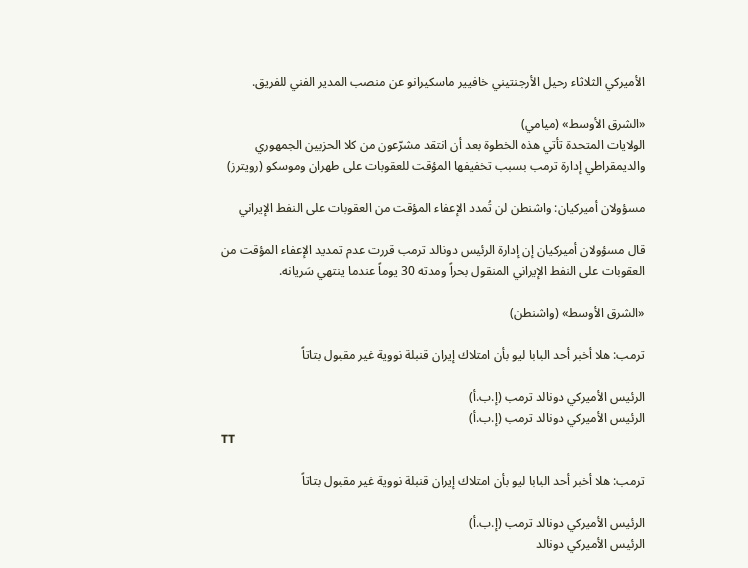الأميركي الثلاثاء رحيل الأرجنتيني خافيير ماسكيرانو عن منصب المدير الفني للفريق.

«الشرق الأوسط» (ميامي)
الولايات المتحدة تأتي هذه الخطوة بعد أن انتقد مشرّعون من كلا الحزبين الجمهوري والديمقراطي إدارة ترمب بسبب تخفيفها المؤقت للعقوبات على طهران وموسكو (رويترز)

مسؤولان أميركيان: واشنطن لن تُمدد الإعفاء المؤقت من العقوبات على النفط الإيراني

قال مسؤولان أميركيان إن إدارة الرئيس دونالد ترمب قررت عدم تمديد الإعفاء المؤقت من العقوبات على النفط الإيراني المنقول بحراً ومدته 30 يوماً عندما ينتهي سَريانه.

«الشرق الأوسط» (واشنطن)

ترمب: هلا أخبر أحد البابا ليو بأن امتلاك إيران قنبلة نووية غير مقبول بتاتاً

الرئيس الأميركي دونالد ترمب (إ.ب.أ)
الرئيس الأميركي دونالد ترمب (إ.ب.أ)
TT

ترمب: هلا أخبر أحد البابا ليو بأن امتلاك إيران قنبلة نووية غير مقبول بتاتاً

الرئيس الأميركي دونالد ترمب (إ.ب.أ)
الرئيس الأميركي دونالد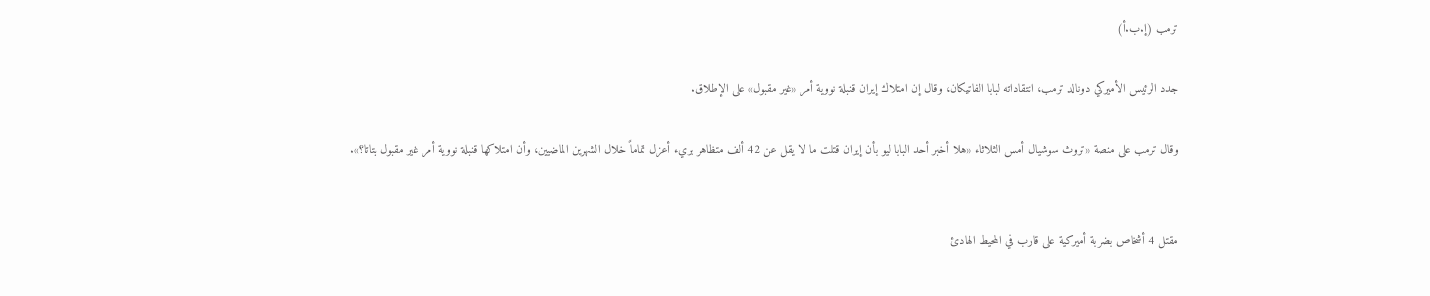ترمب (إ.ب.أ)

جدد الرئيس الأميركي دونالد ترمب، انتقاداته لبابا الفاتيكان، وقال إن ‌امتلاك ‌إيران قنبلة نووية ‌أمر «غير مقبول» على الإطلاق.

وقال ترمب على منصة «تروث سوشيال أمس الثلاثاء «هلا ‌أخبر ‌أحد البابا ليو ‌بأن ‌إيران قتلت ما لا يقل ‌عن 42 ألف متظاهر بريء أعزل تماماً خلال الشهرين الماضيين، وأن امتلاكها قنبلة نووية أمر غير مقبول بتاتا؟».


مقتل 4 أشخاص بضربة أميركية على قارب في المحيط الهادئ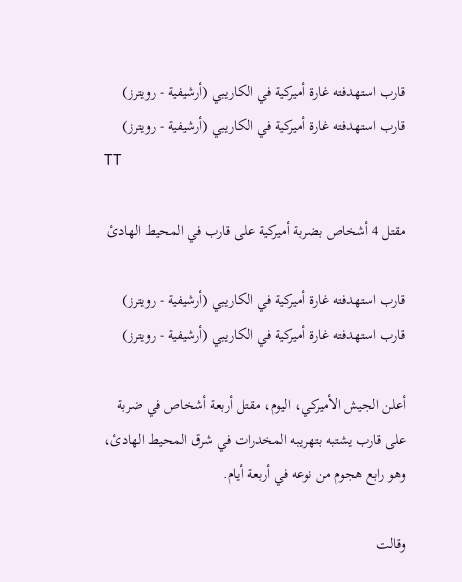قارب استهدفته غارة أميركية في الكاريبي (أرشيفية - رويترز)
قارب استهدفته غارة أميركية في الكاريبي (أرشيفية - رويترز)
TT

مقتل 4 أشخاص بضربة أميركية على قارب في المحيط الهادئ

قارب استهدفته غارة أميركية في الكاريبي (أرشيفية - رويترز)
قارب استهدفته غارة أميركية في الكاريبي (أرشيفية - رويترز)

أعلن الجيش الأميركي، اليوم، مقتل أربعة أشخاص في ضربة على قارب يشتبه بتهريبه المخدرات في شرق المحيط الهادئ، وهو رابع هجوم من نوعه في أربعة أيام.

وقالت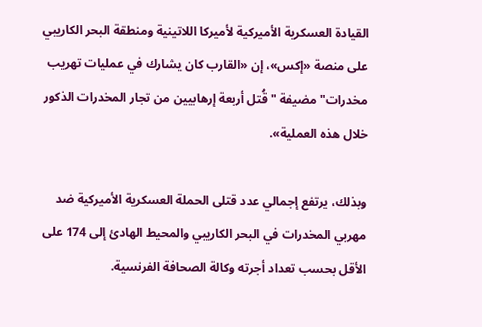القيادة العسكرية الأميركية لأميركا اللاتينية ومنطقة البحر الكاريبي على منصة «إكس»، إن «القارب كان يشارك في عمليات تهريب مخدرات" مضيفة "قُتل أربعة إرهابيين من تجار المخدرات الذكور خلال هذه العملية».

وبذلك، يرتفع إجمالي عدد قتلى الحملة العسكرية الأميركية ضد مهربي المخدرات في البحر الكاريبي والمحيط الهادئ إلى 174 على الأقل بحسب تعداد أجرته وكالة الصحافة الفرنسية.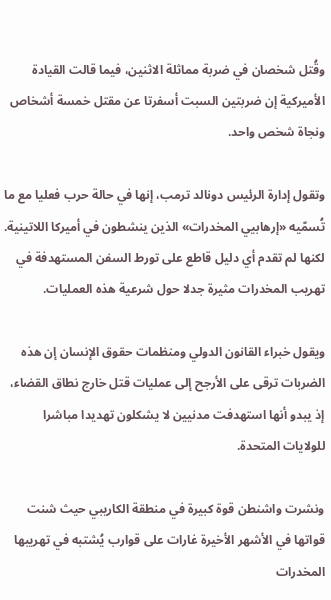وقُتل شخصان في ضربة مماثلة الاثنين، فيما قالت القيادة الأميركية إن ضربتين السبت أسفرتا عن مقتل خمسة أشخاص ونجاة شخص واحد.

وتقول إدارة الرئيس دونالد ترمب، إنها في حالة حرب فعليا مع ما تُسمّيه «إرهابيي المخدرات» الذين ينشطون في أميركا اللاتينية. لكنها لم تقدم أي دليل قاطع على تورط السفن المستهدفة في تهريب المخدرات مثيرة جدلا حول شرعية هذه العمليات.

ويقول خبراء القانون الدولي ومنظمات حقوق الإنسان إن هذه الضربات ترقى على الأرجح إلى عمليات قتل خارج نطاق القضاء، إذ يبدو أنها استهدفت مدنيين لا يشكلون تهديدا مباشرا للولايات المتحدة.

ونشرت واشنطن قوة كبيرة في منطقة الكاريبي حيث شنت قواتها في الأشهر الأخيرة غارات على قوارب يُشتبه في تهريبها المخدرات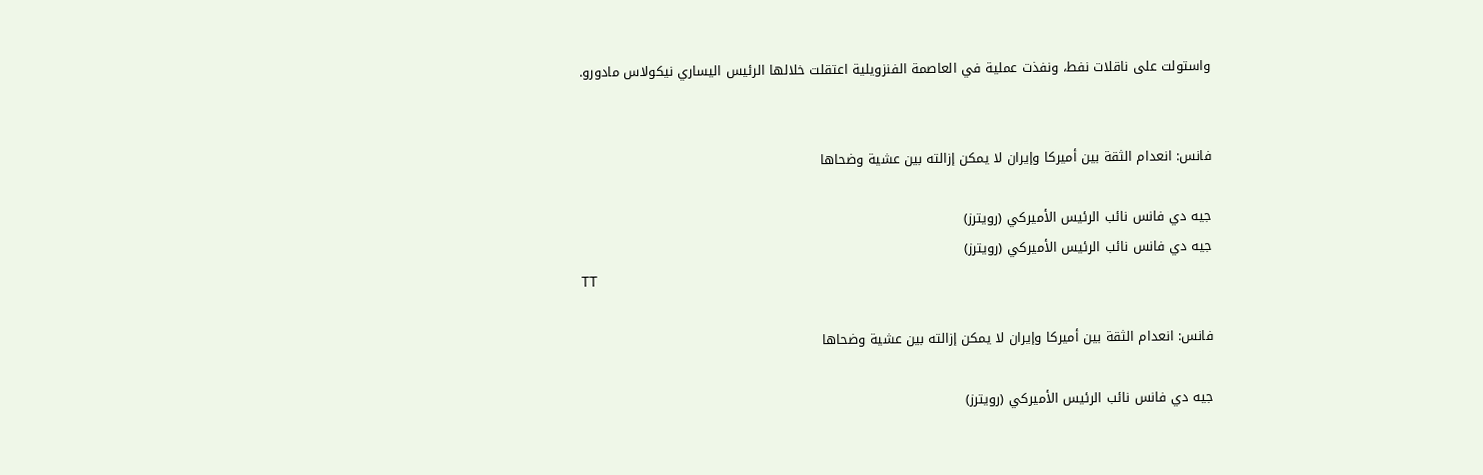واستولت على ناقلات نفط، ونفذت عملية في العاصمة الفنزويلية اعتقلت خلالها الرئيس اليساري نيكولاس مادورو.


فانس: انعدام الثقة بين أميركا وإيران لا يمكن إزالته بين عشية وضحاها

جيه دي فانس نائب الرئيس الأميركي (رويترز)
جيه دي فانس نائب الرئيس الأميركي (رويترز)
TT

فانس: انعدام الثقة بين أميركا وإيران لا يمكن إزالته بين عشية وضحاها

جيه دي فانس نائب الرئيس الأميركي (رويترز)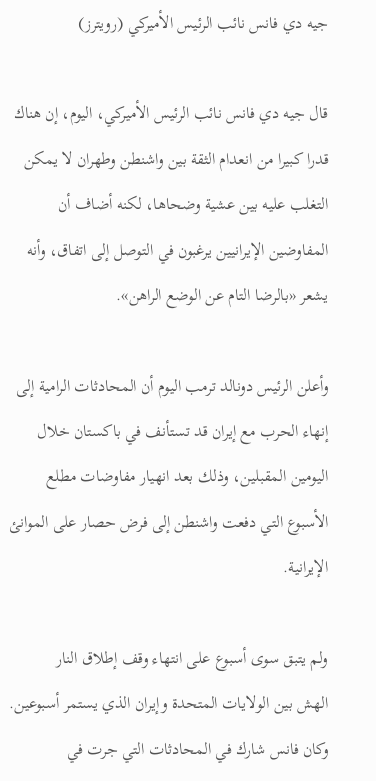جيه دي فانس نائب الرئيس الأميركي (رويترز)

قال جيه دي فانس نائب الرئيس الأميركي، اليوم، إن هناك قدرا كبيرا من انعدام الثقة بين واشنطن وطهران لا يمكن التغلب عليه بين عشية وضحاها، لكنه أضاف أن المفاوضين الإيرانيين يرغبون في التوصل إلى اتفاق، وأنه يشعر «بالرضا التام عن الوضع الراهن».

وأعلن الرئيس ‌دونالد ترمب ‌اليوم أن المحادثات الرامية ‌إلى إنهاء الحرب مع إيران قد تستأنف في باكستان خلال اليومين المقبلين، وذلك بعد انهيار مفاوضات مطلع الأسبوع التي دفعت واشنطن إلى فرض حصار على الموانئ الإيرانية.

ولم يتبق سوى أسبوع على انتهاء وقف إطلاق النار الهش ‌بين الولايات المتحدة ‌وإيران الذي يستمر أسبوعين. وكان فانس شارك ‌في المحادثات التي جرت في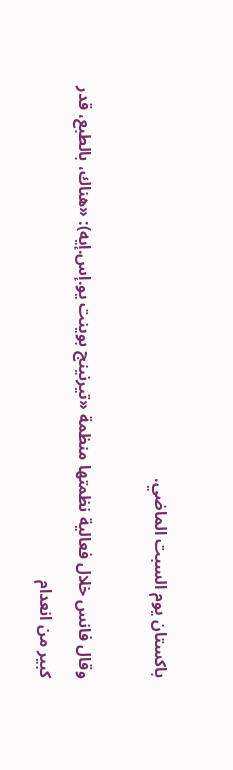باكستان ‌يوم السبت الماضي.

وقال فانس خلال فعالية نظمتها منظمة «تيرنينج بوينت يو.إس.إيه): «هناك، بالطبع، قدر كبير من انعدام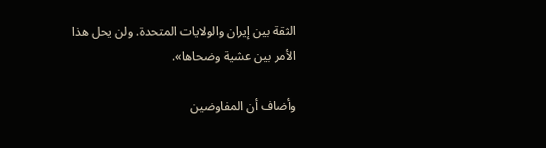الثقة بين ‌إيران والولايات المتحدة. ولن يحل هذا الأمر بين عشية وضحاها».

وأضاف أن المفاوضين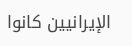الإيرانيين كانوا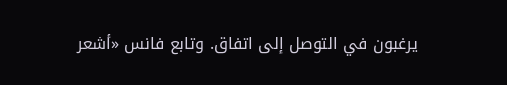يرغبون في التوصل إلى اتفاق. وتابع فانس «أشعر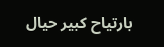بارتياح كبير حيال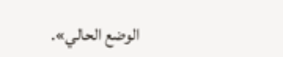الوضع الحالي».